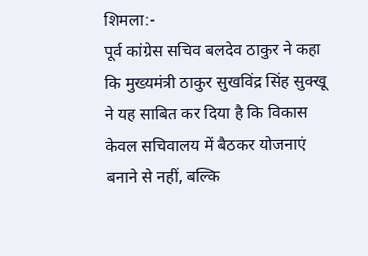शिमला:-
पूर्व कांग्रेस सचिव बलदेव ठाकुर ने कहा कि मुख्यमंत्री ठाकुर सुखविंद्र सिंह सुक्खू ने यह साबित कर दिया है कि विकास केवल सचिवालय में बैठकर योजनाएं बनाने से नहीं, बल्कि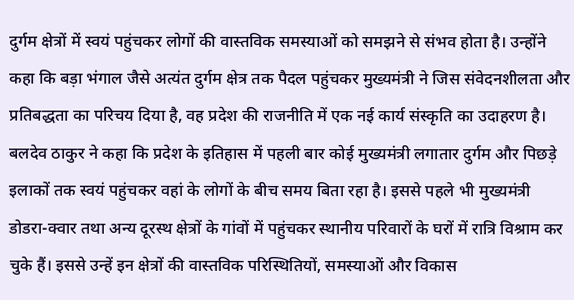दुर्गम क्षेत्रों में स्वयं पहुंचकर लोगों की वास्तविक समस्याओं को समझने से संभव होता है। उन्होंने कहा कि बड़ा भंगाल जैसे अत्यंत दुर्गम क्षेत्र तक पैदल पहुंचकर मुख्यमंत्री ने जिस संवेदनशीलता और प्रतिबद्धता का परिचय दिया है, वह प्रदेश की राजनीति में एक नई कार्य संस्कृति का उदाहरण है।
बलदेव ठाकुर ने कहा कि प्रदेश के इतिहास में पहली बार कोई मुख्यमंत्री लगातार दुर्गम और पिछड़े इलाकों तक स्वयं पहुंचकर वहां के लोगों के बीच समय बिता रहा है। इससे पहले भी मुख्यमंत्री डोडरा-क्वार तथा अन्य दूरस्थ क्षेत्रों के गांवों में पहुंचकर स्थानीय परिवारों के घरों में रात्रि विश्राम कर चुके हैं। इससे उन्हें इन क्षेत्रों की वास्तविक परिस्थितियों, समस्याओं और विकास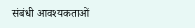संबंधी आवश्यकताओं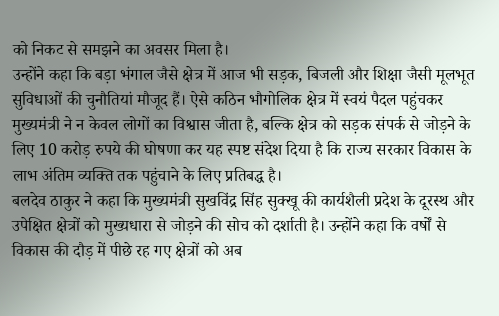को निकट से समझने का अवसर मिला है।
उन्होंने कहा कि बड़ा भंगाल जैसे क्षेत्र में आज भी सड़क, बिजली और शिक्षा जैसी मूलभूत सुविधाओं की चुनौतियां मौजूद हैं। ऐसे कठिन भौगोलिक क्षेत्र में स्वयं पैदल पहुंचकर मुख्यमंत्री ने न केवल लोगों का विश्वास जीता है, बल्कि क्षेत्र को सड़क संपर्क से जोड़ने के लिए 10 करोड़ रुपये की घोषणा कर यह स्पष्ट संदेश दिया है कि राज्य सरकार विकास के लाभ अंतिम व्यक्ति तक पहुंचाने के लिए प्रतिबद्ध है।
बलदेव ठाकुर ने कहा कि मुख्यमंत्री सुखविंद्र सिंह सुक्खू की कार्यशैली प्रदेश के दूरस्थ और उपेक्षित क्षेत्रों को मुख्यधारा से जोड़ने की सोच को दर्शाती है। उन्होंने कहा कि वर्षों से विकास की दौड़ में पीछे रह गए क्षेत्रों को अब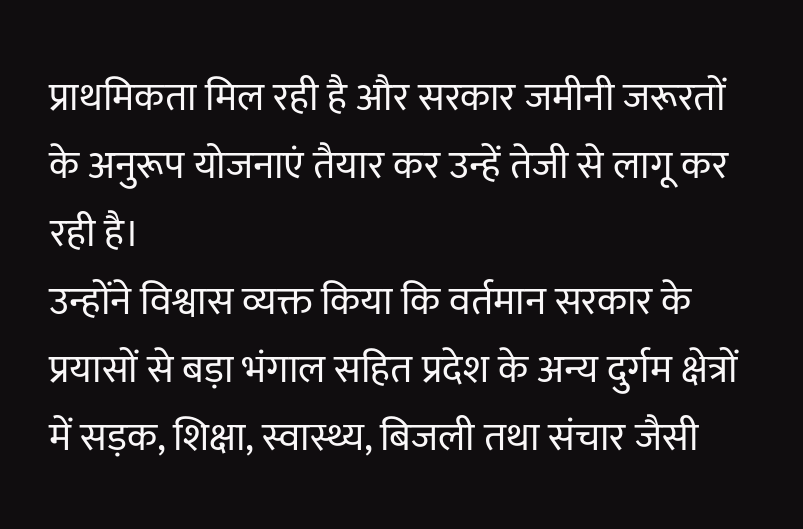प्राथमिकता मिल रही है और सरकार जमीनी जरूरतों के अनुरूप योजनाएं तैयार कर उन्हें तेजी से लागू कर रही है।
उन्होंने विश्वास व्यक्त किया कि वर्तमान सरकार के प्रयासों से बड़ा भंगाल सहित प्रदेश के अन्य दुर्गम क्षेत्रों में सड़क, शिक्षा, स्वास्थ्य, बिजली तथा संचार जैसी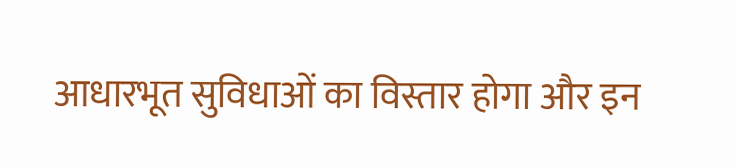आधारभूत सुविधाओं का विस्तार होगा और इन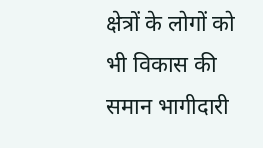क्षेत्रों के लोगों को भी विकास की समान भागीदारी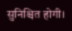सुनिश्चित होगी।